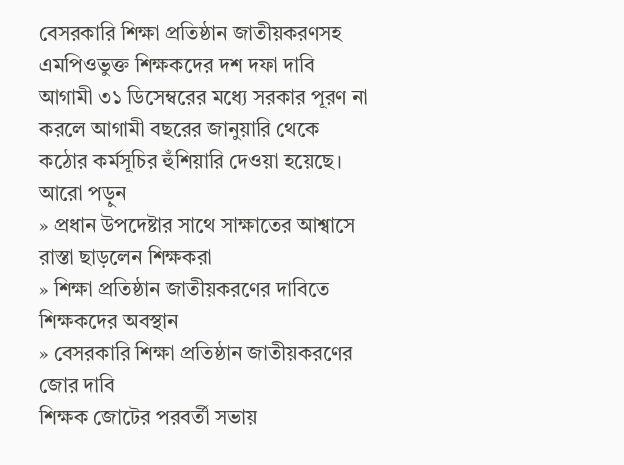বেসরকারি শিক্ষা প্রতিষ্ঠান জাতীয়করণসহ এমপিওভুক্ত শিক্ষকদের দশ দফা দাবি আগামী ৩১ ডিসেম্বরের মধ্যে সরকার পূরণ না করলে আগামী বছরের জানুয়ারি থেকে কঠোর কর্মসূচির হুঁশিয়ারি দেওয়া হয়েছে।
আরো পড়ুন
» প্রধান উপদেষ্টার সাথে সাক্ষাতের আশ্বাসে রাস্তা ছাড়লেন শিক্ষকরা
» শিক্ষা প্রতিষ্ঠান জাতীয়করণের দাবিতে শিক্ষকদের অবস্থান
» বেসরকারি শিক্ষা প্রতিষ্ঠান জাতীয়করণের জোর দাবি
শিক্ষক জোটের পরবর্তী সভায়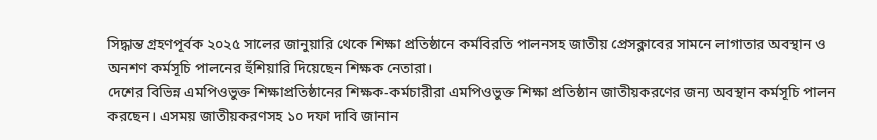সিদ্ধান্ত গ্রহণপূর্বক ২০২৫ সালের জানুয়ারি থেকে শিক্ষা প্রতিষ্ঠানে কর্মবিরতি পালনসহ জাতীয় প্রেসক্লাবের সামনে লাগাতার অবস্থান ও অনশণ কর্মসূচি পালনের হুঁশিয়ারি দিয়েছেন শিক্ষক নেতারা।
দেশের বিভিন্ন এমপিওভুক্ত শিক্ষাপ্রতিষ্ঠানের শিক্ষক-কর্মচারীরা এমপিওভুক্ত শিক্ষা প্রতিষ্ঠান জাতীয়করণের জন্য অবস্থান কর্মসূচি পালন করছেন। এসময় জাতীয়করণসহ ১০ দফা দাবি জানান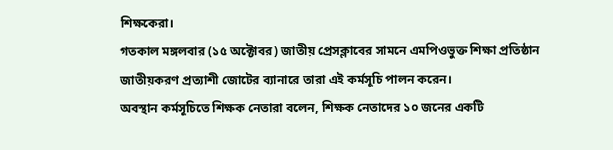শিক্ষকেরা।
গতকাল মঙ্গলবার (১৫ অক্টোবর) জাতীয় প্রেসক্লাবের সামনে এমপিওভুক্ত শিক্ষা প্রতিষ্ঠান জাতীয়করণ প্রত্যাশী জোটের ব্যানারে তারা এই কর্মসূচি পালন করেন।
অবস্থান কর্মসূচিতে শিক্ষক নেতারা বলেন, শিক্ষক নেতাদের ১০ জনের একটি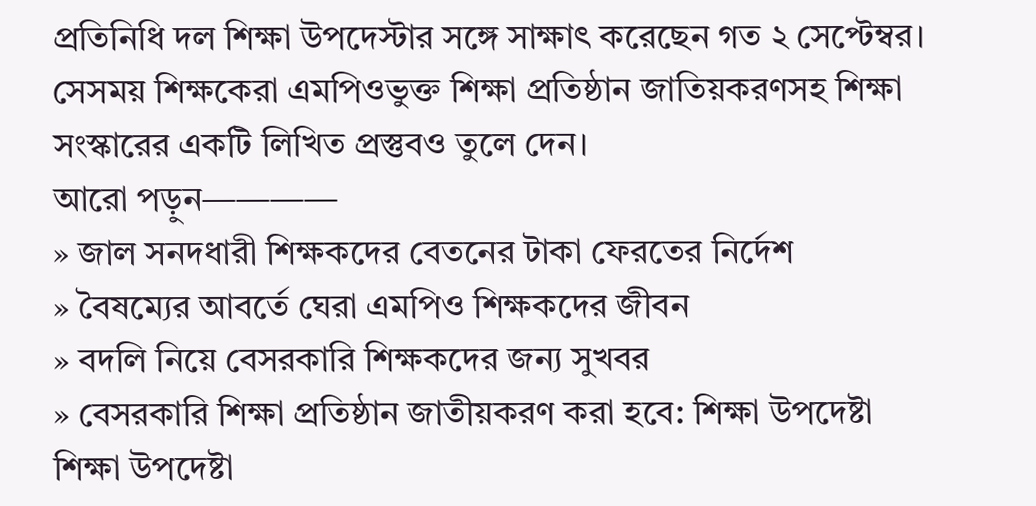প্রতিনিধি দল শিক্ষা উপদেস্টার সঙ্গে সাক্ষাৎ করেছেন গত ২ সেপ্টেম্বর। সেসময় শিক্ষকেরা এমপিওভুক্ত শিক্ষা প্রতিষ্ঠান জাতিয়করণসহ শিক্ষা সংস্কারের একটি লিখিত প্রস্তুবও তুলে দেন।
আরো পড়ুন————
» জাল সনদধারী শিক্ষকদের বেতনের টাকা ফেরতের নির্দেশ
» বৈষম্যের আবর্তে ঘেরা এমপিও শিক্ষকদের জীবন
» বদলি নিয়ে বেসরকারি শিক্ষকদের জন্য সুখবর
» বেসরকারি শিক্ষা প্রতিষ্ঠান জাতীয়করণ করা হবে: শিক্ষা উপদেষ্টা
শিক্ষা উপদেষ্টা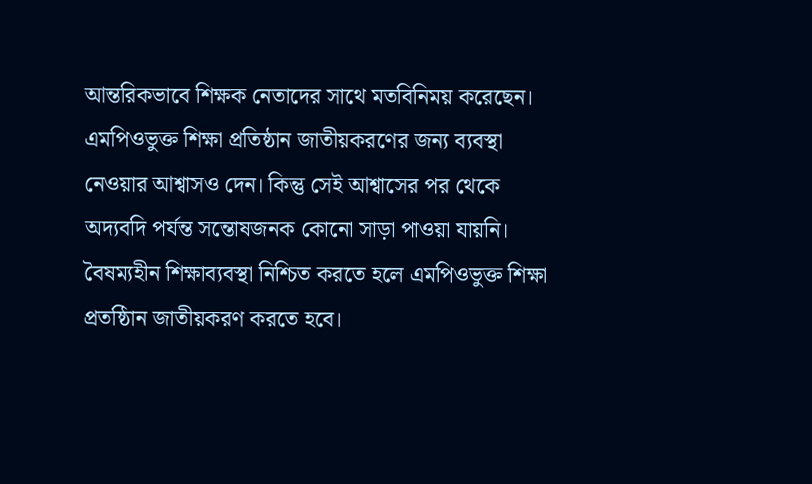আন্তরিকভাবে শিক্ষক নেতাদের সাথে মতবিনিময় করেছেন। এমপিওভুক্ত শিক্ষা প্রতিষ্ঠান জাতীয়করণের জন্য ব্যবস্থা নেওয়ার আশ্বাসও দেন। কিন্তু সেই আশ্বাসের পর থেকে অদ্যবদি পর্যন্ত সন্তোষজনক কোনো সাড়া পাওয়া যায়নি। বৈষম্যহীন শিক্ষাব্যবস্থা নিশ্চিত করতে হলে এমপিওভুক্ত শিক্ষা প্রতষ্ঠিান জাতীয়করণ করতে হবে।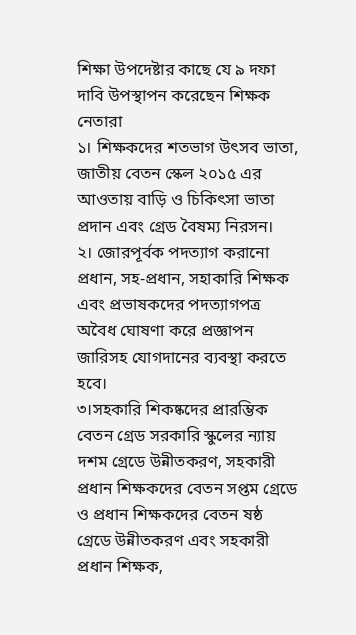শিক্ষা উপদেষ্টার কাছে যে ৯ দফা দাবি উপস্থাপন করেছেন শিক্ষক নেতারা
১। শিক্ষকদের শতভাগ উৎসব ভাতা, জাতীয় বেতন স্কেল ২০১৫ এর আওতায় বাড়ি ও চিকিৎসা ভাতা প্রদান এবং গ্রেড বৈষম্য নিরসন।
২। জোরপূর্বক পদত্যাগ করানো প্রধান, সহ-প্রধান, সহাকারি শিক্ষক এবং প্রভাষকদের পদত্যাগপত্র অবৈধ ঘোষণা করে প্রজ্ঞাপন জারিসহ যোগদানের ব্যবস্থা করতে হবে।
৩।সহকারি শিকষ্কদের প্রারম্ভিক বেতন গ্রেড সরকারি স্কুলের ন্যায় দশম গ্রেডে উন্নীতকরণ, সহকারী প্রধান শিক্ষকদের বেতন সপ্তম গ্রেডে ও প্রধান শিক্ষকদের বেতন ষষ্ঠ গ্রেডে উন্নীতকরণ এবং সহকারী প্রধান শিক্ষক,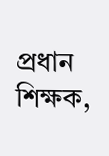প্রধান শিক্ষক,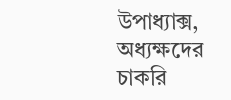উপাধ্যাক্স, অধ্যক্ষদের চাকরি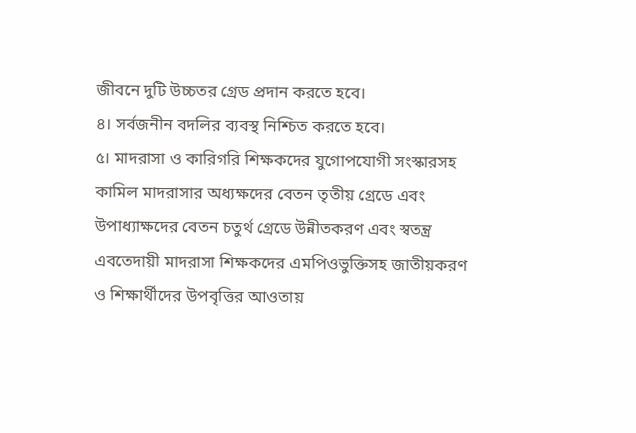জীবনে দুটি উচ্চতর গ্রেড প্রদান করতে হবে।
৪। সর্বজনীন বদলির ব্যবস্থ নিশ্চিত করতে হবে।
৫। মাদরাসা ও কারিগরি শিক্ষকদের যুগোপযোগী সংস্কারসহ কামিল মাদরাসার অধ্যক্ষদের বেতন তৃতীয় গ্রেডে এবং উপাধ্যাক্ষদের বেতন চতুর্থ গ্রেডে উন্নীতকরণ এবং স্বতন্ত্র এবতেদায়ী মাদরাসা শিক্ষকদের এমপিওভুক্তিসহ জাতীয়করণ ও শিক্ষার্থীদের উপবৃত্তির আওতায়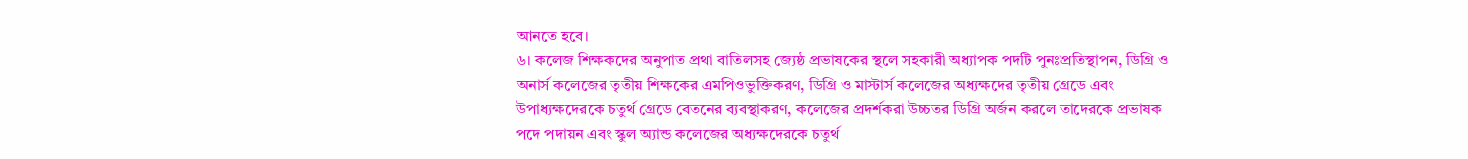আনতে হবে।
৬। কলেজ শিক্ষকদের অনুপাত প্রথা বাতিলসহ জ্যেষ্ঠ প্রভাষকের স্থলে সহকারী অধ্যাপক পদটি পুনঃপ্রতিস্থাপন, ডিগ্রি ও অনার্স কলেজের তৃতীয় শিক্ষকের এমপিওভুক্তিকরণ, ডিগ্রি ও মাস্টার্স কলেজের অধ্যক্ষদের তৃতীয় গ্রেডে এবং উপাধ্যক্ষদেরকে চতুর্থ গ্রেডে বেতনের ব্যবস্থাকরণ, কলেজের প্রদর্শকরা উচ্চতর ডিগ্রি অর্জন করলে তাদেরকে প্রভাষক পদে পদায়ন এবং স্কুল অ্যান্ড কলেজের অধ্যক্ষদেরকে চতুর্থ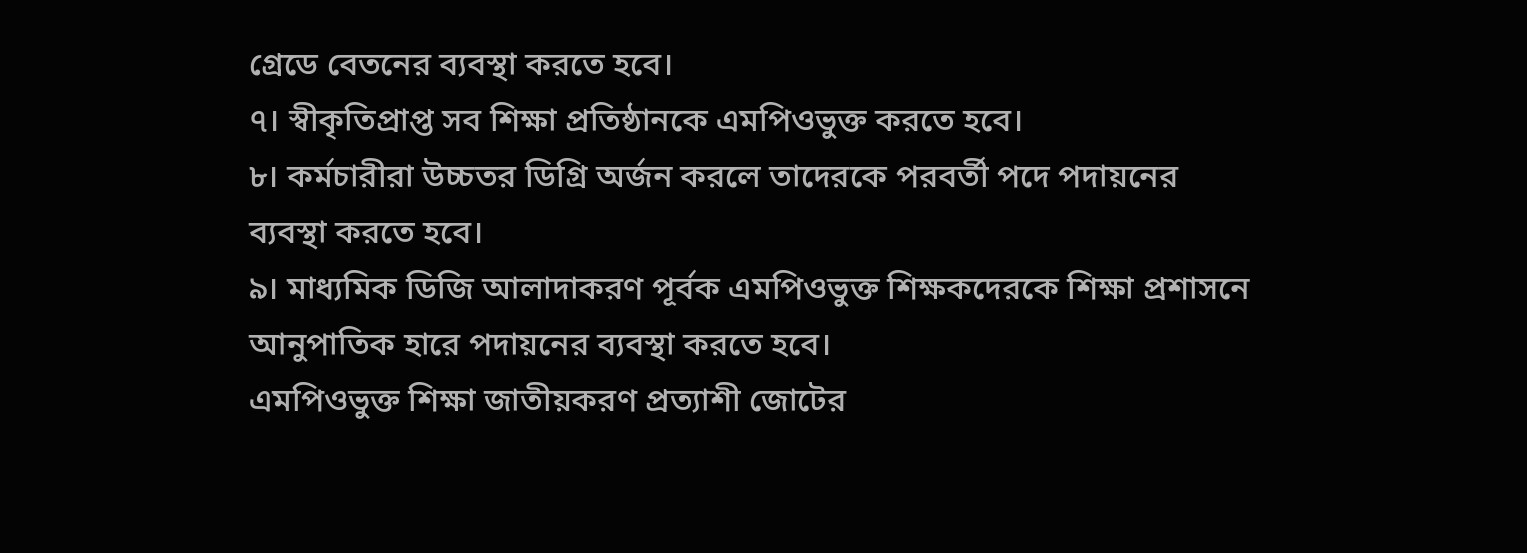গ্রেডে বেতনের ব্যবস্থা করতে হবে।
৭। স্বীকৃতিপ্রাপ্ত সব শিক্ষা প্রতিষ্ঠানকে এমপিওভুক্ত করতে হবে।
৮। কর্মচারীরা উচ্চতর ডিগ্রি অর্জন করলে তাদেরকে পরবর্তী পদে পদায়নের ব্যবস্থা করতে হবে।
৯। মাধ্যমিক ডিজি আলাদাকরণ পূর্বক এমপিওভুক্ত শিক্ষকদেরকে শিক্ষা প্রশাসনে আনুপাতিক হারে পদায়নের ব্যবস্থা করতে হবে।
এমপিওভুক্ত শিক্ষা জাতীয়করণ প্রত্যাশী জোটের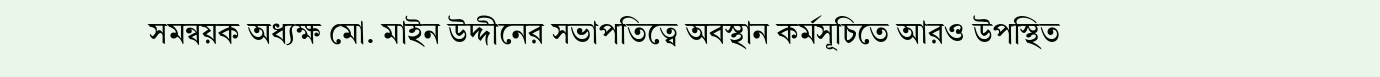সমন্বয়ক অধ্যক্ষ মো. মাইন উদ্দীনের সভাপতিত্বে অবস্থান কর্মসূচিতে আরও উপস্থিত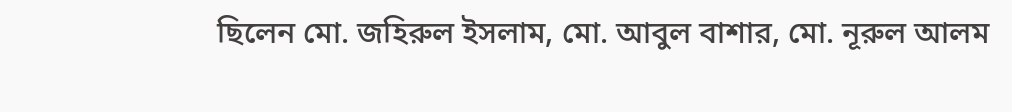ছিলেন মো. জহিরুল ইসলাম, মো. আবুল বাশার, মো. নূরুল আলম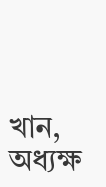খান, অধ্যক্ষ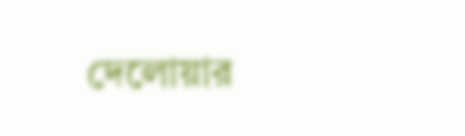দেলোয়ার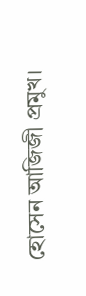হোসেন আজিজী প্রমুখ।